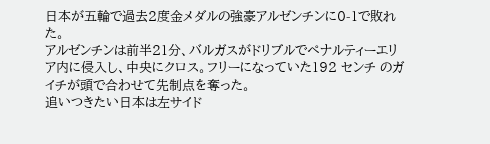日本が五輪で過去2度金メダルの強豪アルゼンチンに0-1で敗れた。
アルゼンチンは前半21分、バルガスがドリブルでペナルティーエリア内に侵入し、中央にクロス。フリーになっていた192 センチ のガイチが頭で合わせて先制点を奪った。
追いつきたい日本は左サイド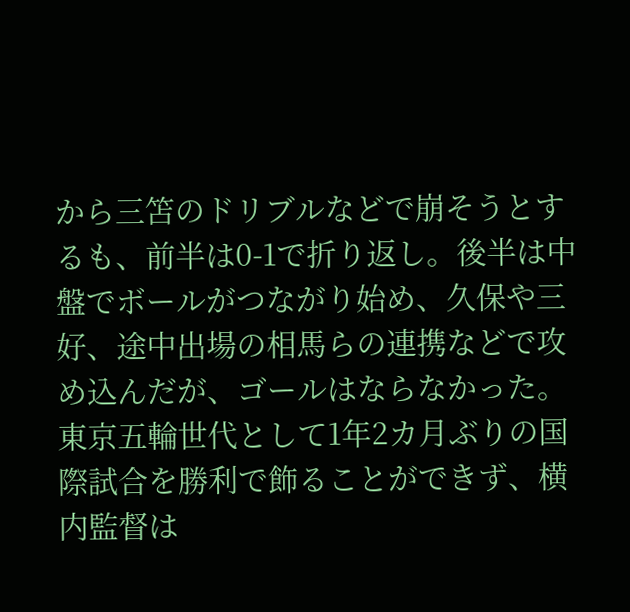から三笘のドリブルなどで崩そうとするも、前半は0-1で折り返し。後半は中盤でボールがつながり始め、久保や三好、途中出場の相馬らの連携などで攻め込んだが、ゴールはならなかった。東京五輪世代として1年2カ月ぶりの国際試合を勝利で飾ることができず、横内監督は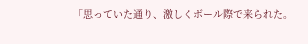「思っていた通り、激しくボール際で来られた。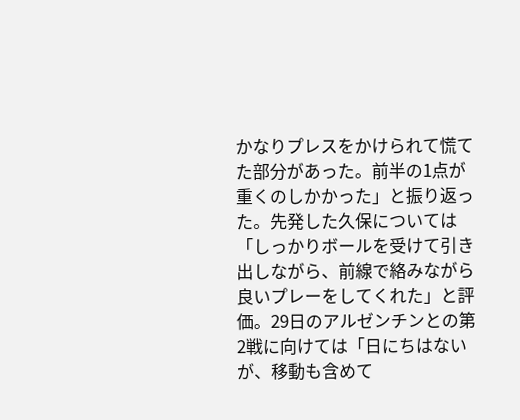かなりプレスをかけられて慌てた部分があった。前半の1点が重くのしかかった」と振り返った。先発した久保については「しっかりボールを受けて引き出しながら、前線で絡みながら良いプレーをしてくれた」と評価。29日のアルゼンチンとの第2戦に向けては「日にちはないが、移動も含めて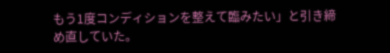もう1度コンディションを整えて臨みたい」と引き締め直していた。